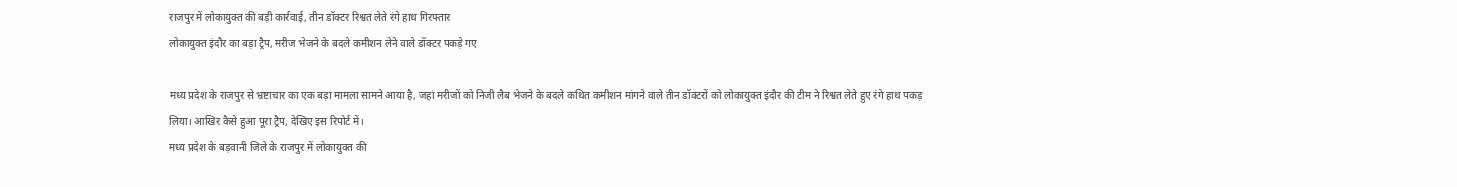राजपुर में लोकायुक्त की बड़ी कार्रवाई, तीन डॉक्टर रिश्वत लेते रंगे हाथ गिरफ्तार
लोकायुक्त इंदौर का बड़ा ट्रैप, मरीज भेजने के बदले कमीशन लेने वाले डॉक्टर पकड़े गए

मध्य प्रदेश के राजपुर से भ्रष्टाचार का एक बड़ा मामला सामने आया है, जहां मरीजों को निजी लैब भेजने के बदले कथित कमीशन मांगने वाले तीन डॉक्टरों को लोकायुक्त इंदौर की टीम ने रिश्वत लेते हुए रंगे हाथ पकड़ लिया। आखिर कैसे हुआ पूरा ट्रैप, देखिए इस रिपोर्ट में।
मध्य प्रदेश के बड़वानी जिले के राजपुर में लोकायुक्त की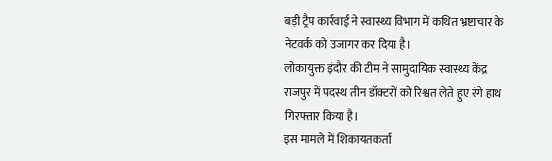बड़ी ट्रैप कार्रवाई ने स्वास्थ्य विभाग में कथित भ्रष्टाचार के नेटवर्क को उजागर कर दिया है।
लोकायुक्त इंदौर की टीम ने सामुदायिक स्वास्थ्य केंद्र राजपुर में पदस्थ तीन डॉक्टरों को रिश्वत लेते हुए रंगे हाथ गिरफ्तार किया है।
इस मामले में शिकायतकर्ता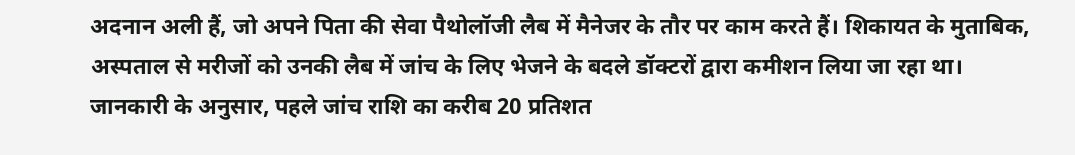अदनान अली हैं, जो अपने पिता की सेवा पैथोलॉजी लैब में मैनेजर के तौर पर काम करते हैं। शिकायत के मुताबिक, अस्पताल से मरीजों को उनकी लैब में जांच के लिए भेजने के बदले डॉक्टरों द्वारा कमीशन लिया जा रहा था।
जानकारी के अनुसार, पहले जांच राशि का करीब 20 प्रतिशत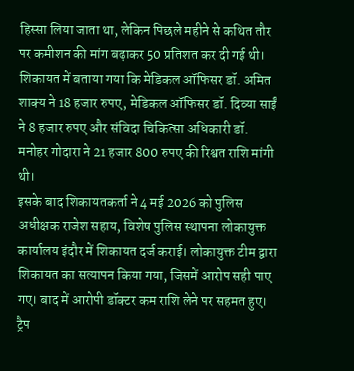हिस्सा लिया जाता था, लेकिन पिछले महीने से कथित तौर पर कमीशन की मांग बढ़ाकर 50 प्रतिशत कर दी गई थी।
शिकायत में बताया गया कि मेडिकल ऑफिसर डॉ. अमित शाक्य ने 18 हजार रुपए, मेडिकल ऑफिसर डॉ. दिव्या साईं ने 8 हजार रुपए और संविदा चिकित्सा अधिकारी डॉ. मनोहर गोदारा ने 21 हजार 800 रुपए की रिश्वत राशि मांगी थी।
इसके बाद शिकायतकर्ता ने 4 मई 2026 को पुलिस अधीक्षक राजेश सहाय, विशेष पुलिस स्थापना लोकायुक्त कार्यालय इंदौर में शिकायत दर्ज कराई। लोकायुक्त टीम द्वारा शिकायत का सत्यापन किया गया, जिसमें आरोप सही पाए गए। बाद में आरोपी डॉक्टर कम राशि लेने पर सहमत हुए। ट्रैप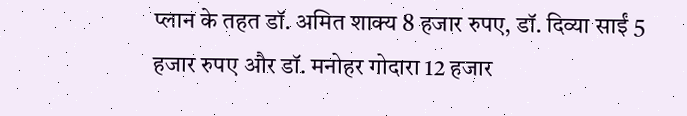प्लान के तहत डॉ. अमित शाक्य 8 हजार रुपए, डॉ. दिव्या साईं 5 हजार रुपए और डॉ. मनोहर गोदारा 12 हजार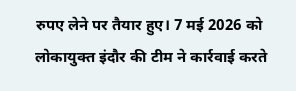रुपए लेने पर तैयार हुए। 7 मई 2026 को लोकायुक्त इंदौर की टीम ने कार्रवाई करते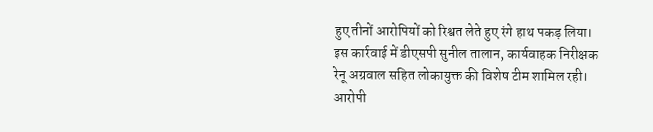हुए तीनों आरोपियों को रिश्वत लेते हुए रंगे हाथ पकड़ लिया। इस कार्रवाई में डीएसपी सुनील तालान, कार्यवाहक निरीक्षक रेनू अग्रवाल सहित लोकायुक्त की विशेष टीम शामिल रही। आरोपी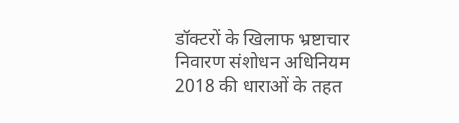डॉक्टरों के खिलाफ भ्रष्टाचार निवारण संशोधन अधिनियम 2018 की धाराओं के तहत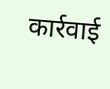कार्रवाई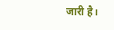जारी है।